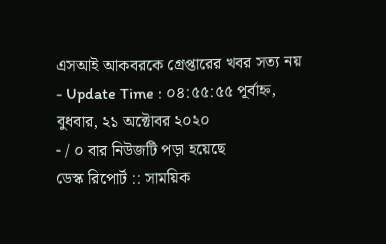এসআই আকবরকে গ্রেপ্তারের খবর সত্য নয়
- Update Time : ০৪:৫৫:৫৫ পূর্বাহ্ন, বুধবার, ২১ অক্টোবর ২০২০
- / ০ বার নিউজটি পড়া হয়েছে
ডেস্ক রিপোর্ট :: সাময়িক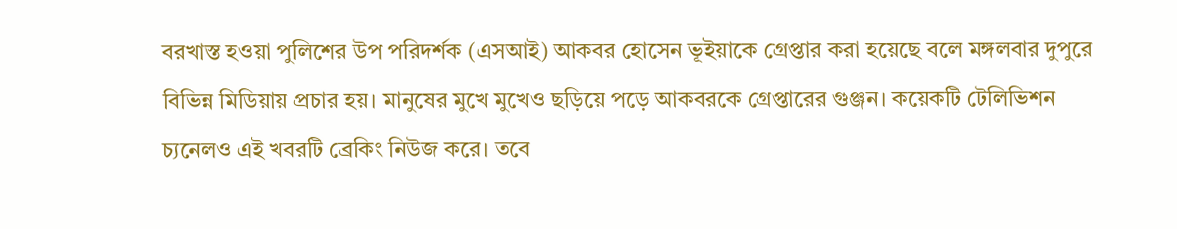বরখাস্ত হওয়া পুলিশের উপ পরিদর্শক (এসআই) আকবর হোসেন ভূইয়াকে গ্রেপ্তার করা হয়েছে বলে মঙ্গলবার দুপুরে বিভিন্ন মিডিয়ায় প্রচার হয়। মানুষের মুখে মুখেও ছড়িয়ে পড়ে আকবরকে গ্রেপ্তারের গুঞ্জন। কয়েকটি টেলিভিশন চ্যনেলও এই খবরটি ব্রেকিং নিউজ করে। তবে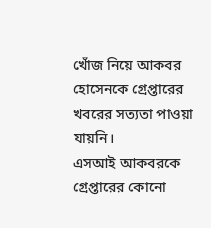খোঁজ নিয়ে আকবর হোসেনকে গ্রেপ্তারের খবরের সত্যতা পাওয়া যায়নি।
এসআই আকবরকে গ্রেপ্তারের কোনো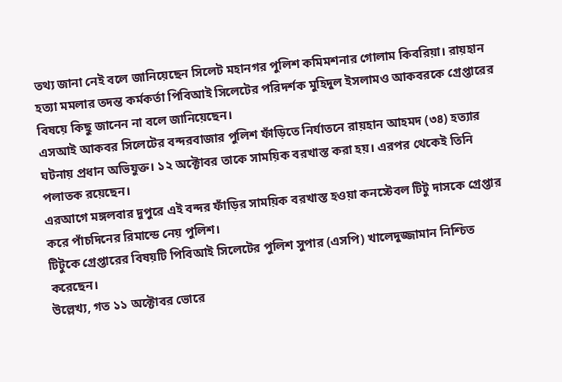তথ্য জানা নেই বলে জানিয়েছেন সিলেট মহানগর পুলিশ কমিমশনার গোলাম কিবরিয়া। রায়হান হত্যা মমলার তদন্ত কর্মকর্তা পিবিআই সিলেটের পরিদর্শক মুহিদুল ইসলামও আকবরকে গ্রেপ্তারের বিষয়ে কিছু জানেন না বলে জানিয়েছেন।
এসআই আকবর সিলেটের বন্দরবাজার পুলিশ ফাঁড়িতে নির্যাতনে রায়হান আহমদ (৩৪) হত্যার ঘটনায় প্রধান অভিযুক্ত। ১২ অক্টোবর তাকে সাময়িক বরখাস্ত করা হয়। এরপর থেকেই তিনি পলাতক রয়েছেন।
এরআগে মঙ্গলবার দুপুরে এই বন্দর ফাঁড়ির সাময়িক বরখাস্ত হওয়া কনস্টেবল টিটু দাসকে গ্রেপ্তার করে পাঁচদিনের রিমান্ডে নেয় পুলিশ।
টিটুকে গ্রেপ্তারের বিষয়টি পিবিআই সিলেটের পুলিশ সুপার (এসপি) খালেদুজ্জামান নিশ্চিত করেছেন।
উল্লেখ্য, গত ১১ অক্টোবর ভোরে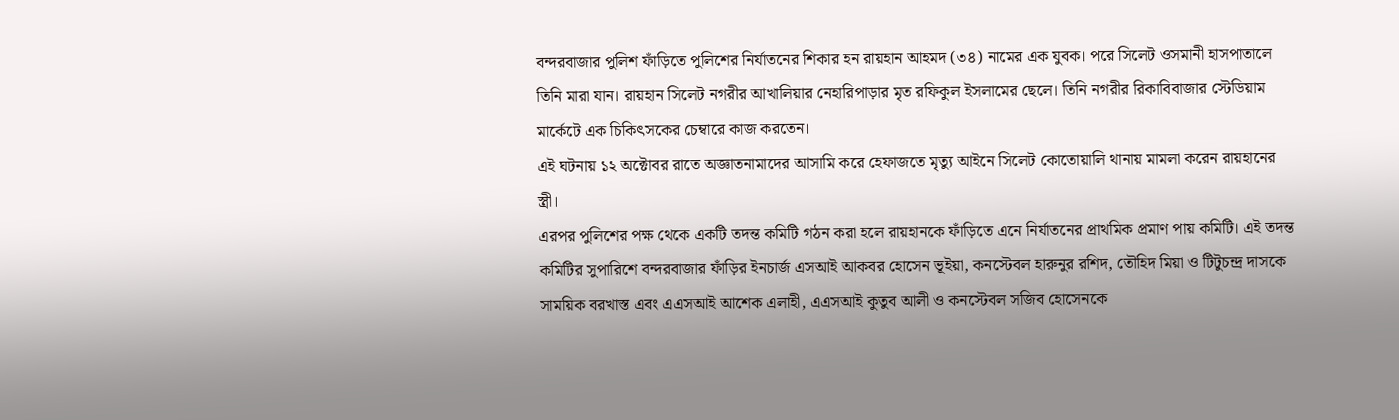বন্দরবাজার পুলিশ ফাঁড়িতে পুলিশের নির্যাতনের শিকার হন রায়হান আহমদ (৩৪) নামের এক যুবক। পরে সিলেট ওসমানী হাসপাতালে তিনি মারা যান। রায়হান সিলেট নগরীর আখালিয়ার নেহারিপাড়ার মৃত রফিকুল ইসলামের ছেলে। তিনি নগরীর রিকাবিবাজার স্টেডিয়াম মার্কেটে এক চিকিৎসকের চেম্বারে কাজ করতেন।
এই ঘটনায় ১২ অক্টোবর রাতে অজ্ঞাতনামাদের আসামি করে হেফাজতে মৃত্যু আইনে সিলেট কোতোয়ালি থানায় মামলা করেন রায়হানের স্ত্রী।
এরপর পুলিশের পক্ষ থেকে একটি তদন্ত কমিটি গঠন করা হলে রায়হানকে ফাঁড়িতে এনে নির্যাতনের প্রাথমিক প্রমাণ পায় কমিটি। এই তদন্ত কমিটির সুপারিশে বন্দরবাজার ফাঁড়ির ইনচার্জ এসআই আকবর হোসেন ভূইয়া, কনস্টেবল হারুনুর রশিদ, তৌহিদ মিয়া ও টিটুচন্দ্র দাসকে সাময়িক বরখাস্ত এবং এএসআই আশেক এলাহী, এএসআই কুতুব আলী ও কনস্টেবল সজিব হোসেনকে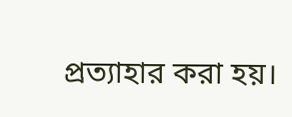প্রত্যাহার করা হয়।